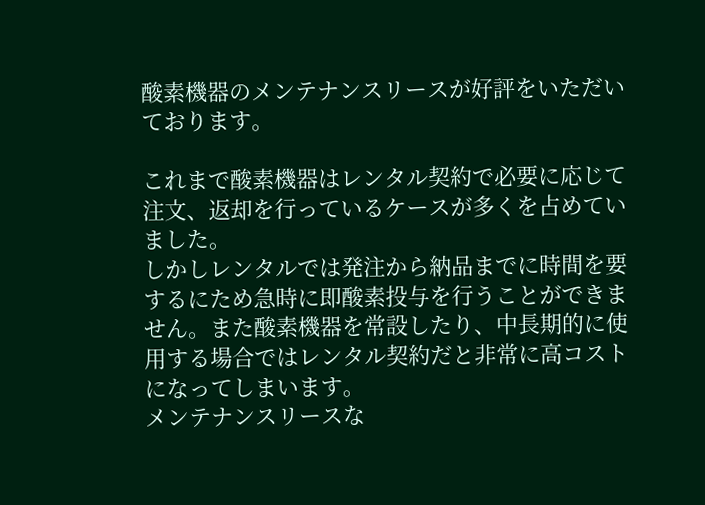酸素機器のメンテナンスリースが好評をいただいております。

これまで酸素機器はレンタル契約で必要に応じて注文、返却を行っているケースが多くを占めていました。
しかしレンタルでは発注から納品までに時間を要するにため急時に即酸素投与を行うことができません。また酸素機器を常設したり、中長期的に使用する場合ではレンタル契約だと非常に高コストになってしまいます。
メンテナンスリースな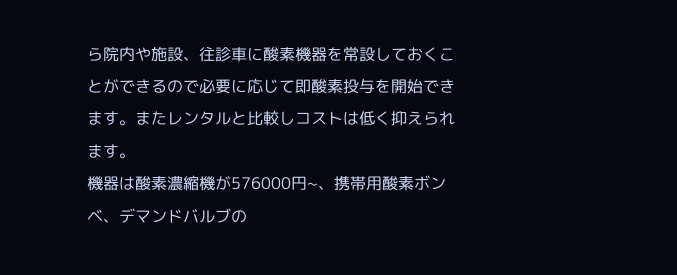ら院内や施設、往診車に酸素機器を常設しておくことができるので必要に応じて即酸素投与を開始できます。またレンタルと比較しコストは低く抑えられます。
機器は酸素濃縮機が576000円~、携帯用酸素ボンベ、デマンドバルブの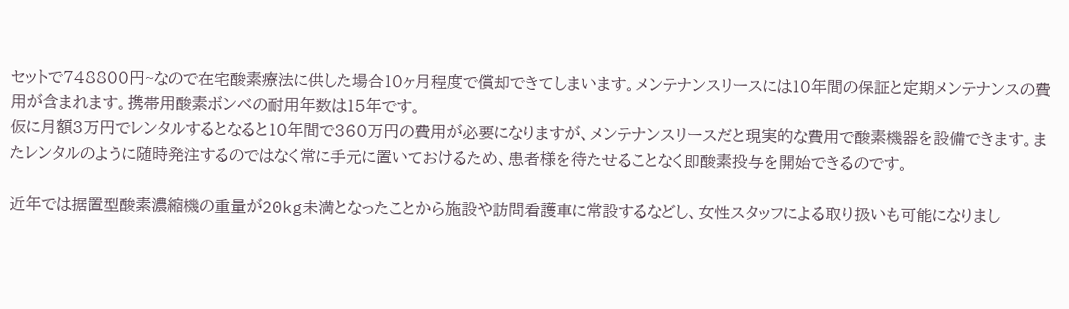セットで748800円~なので在宅酸素療法に供した場合10ヶ月程度で償却できてしまいます。メンテナンスリースには10年間の保証と定期メンテナンスの費用が含まれます。携帯用酸素ボンベの耐用年数は15年です。
仮に月額3万円でレンタルするとなると10年間で360万円の費用が必要になりますが、メンテナンスリースだと現実的な費用で酸素機器を設備できます。またレンタルのように随時発注するのではなく常に手元に置いておけるため、患者様を待たせることなく即酸素投与を開始できるのです。

近年では据置型酸素濃縮機の重量が20kg未満となったことから施設や訪問看護車に常設するなどし、女性スタッフによる取り扱いも可能になりまし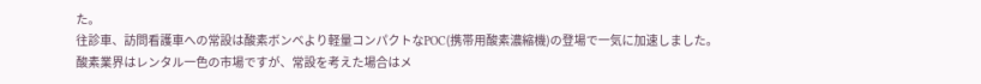た。
往診車、訪問看護車への常設は酸素ボンベより軽量コンパクトなPOC(携帯用酸素濃縮機)の登場で一気に加速しました。
酸素業界はレンタル一色の市場ですが、常設を考えた場合はメ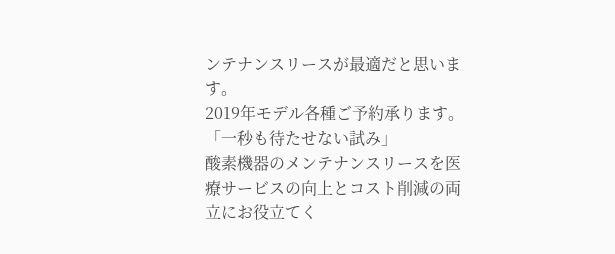ンテナンスリースが最適だと思います。
2019年モデル各種ご予約承ります。
「一秒も待たせない試み」
酸素機器のメンテナンスリースを医療サービスの向上とコスト削減の両立にお役立てく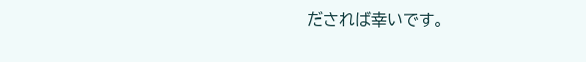だされば幸いです。